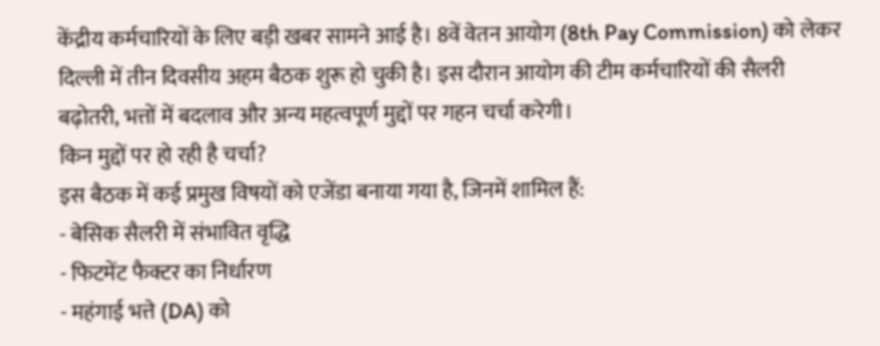केंद्रीय कर्मचारियों के लिए बड़ी खबर सामने आई है। 8वें वेतन आयोग (8th Pay Commission) को लेकर दिल्ली में तीन दिवसीय अहम बैठक शुरू हो चुकी है। इस दौरान आयोग की टीम कर्मचारियों की सैलरी बढ़ोतरी, भत्तों में बदलाव और अन्य महत्वपूर्ण मुद्दों पर गहन चर्चा करेगी।
किन मुद्दों पर हो रही है चर्चा?
इस बैठक में कई प्रमुख विषयों को एजेंडा बनाया गया है, जिनमें शामिल हैं:
- बेसिक सैलरी में संभावित वृद्धि
- फिटमेंट फैक्टर का निर्धारण
- महंगाई भत्ते (DA) को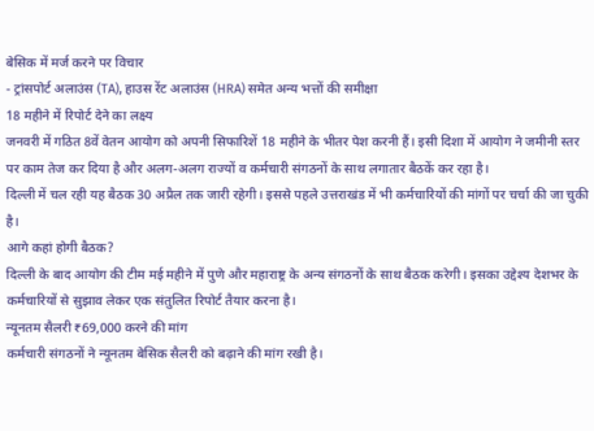बेसिक में मर्ज करने पर विचार
- ट्रांसपोर्ट अलाउंस (TA), हाउस रेंट अलाउंस (HRA) समेत अन्य भत्तों की समीक्षा
18 महीने में रिपोर्ट देने का लक्ष्य
जनवरी में गठित 8वें वेतन आयोग को अपनी सिफारिशें 18 महीने के भीतर पेश करनी हैं। इसी दिशा में आयोग ने जमीनी स्तर पर काम तेज कर दिया है और अलग-अलग राज्यों व कर्मचारी संगठनों के साथ लगातार बैठकें कर रहा है।
दिल्ली में चल रही यह बैठक 30 अप्रैल तक जारी रहेगी। इससे पहले उत्तराखंड में भी कर्मचारियों की मांगों पर चर्चा की जा चुकी है।
आगे कहां होगी बैठक?
दिल्ली के बाद आयोग की टीम मई महीने में पुणे और महाराष्ट्र के अन्य संगठनों के साथ बैठक करेगी। इसका उद्देश्य देशभर के कर्मचारियों से सुझाव लेकर एक संतुलित रिपोर्ट तैयार करना है।
न्यूनतम सैलरी ₹69,000 करने की मांग
कर्मचारी संगठनों ने न्यूनतम बेसिक सैलरी को बढ़ाने की मांग रखी है।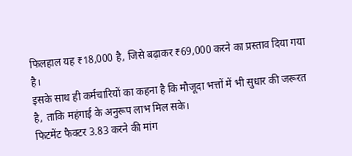फिलहाल यह ₹18,000 है, जिसे बढ़ाकर ₹69,000 करने का प्रस्ताव दिया गया है।
इसके साथ ही कर्मचारियों का कहना है कि मौजूदा भत्तों में भी सुधार की जरूरत है, ताकि महंगाई के अनुरूप लाभ मिल सके।
फिटमेंट फैक्टर 3.83 करने की मांग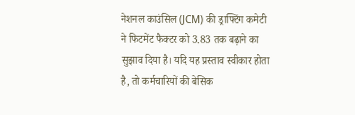नेशनल काउंसिल (JCM) की ड्राफ्टिंग कमेटी ने फिटमेंट फैक्टर को 3.83 तक बढ़ाने का सुझाव दिया है। यदि यह प्रस्ताव स्वीकार होता है, तो कर्मचारियों की बेसिक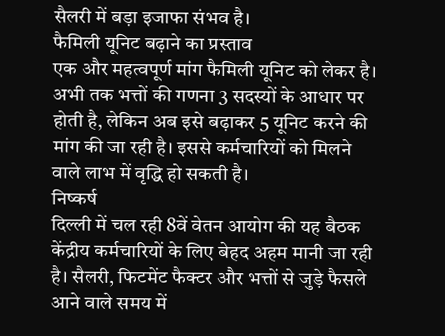सैलरी में बड़ा इजाफा संभव है।
फैमिली यूनिट बढ़ाने का प्रस्ताव
एक और महत्वपूर्ण मांग फैमिली यूनिट को लेकर है। अभी तक भत्तों की गणना 3 सदस्यों के आधार पर होती है, लेकिन अब इसे बढ़ाकर 5 यूनिट करने की मांग की जा रही है। इससे कर्मचारियों को मिलने वाले लाभ में वृद्धि हो सकती है।
निष्कर्ष
दिल्ली में चल रही 8वें वेतन आयोग की यह बैठक केंद्रीय कर्मचारियों के लिए बेहद अहम मानी जा रही है। सैलरी, फिटमेंट फैक्टर और भत्तों से जुड़े फैसले आने वाले समय में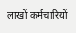लाखों कर्मचारियों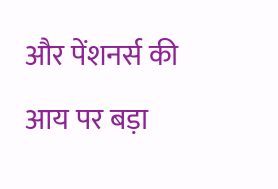और पेंशनर्स की आय पर बड़ा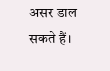असर डाल सकते हैं।